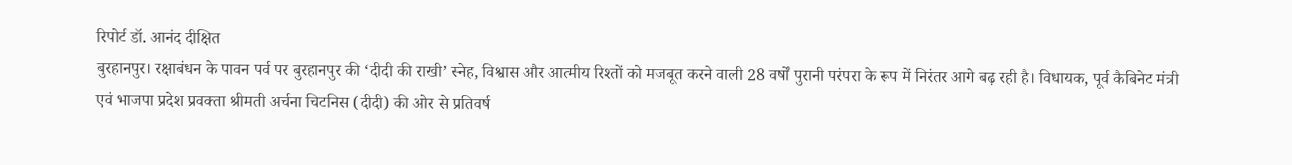रिपोर्ट डॉ. आनंद दीक्षित
बुरहानपुर। रक्षाबंधन के पावन पर्व पर बुरहानपुर की ‘दीदी की राखी’ स्नेह, विश्वास और आत्मीय रिश्तों को मजबूत करने वाली 28 वर्षों पुरानी परंपरा के रूप में निरंतर आगे बढ़ रही है। विधायक, पूर्व कैबिनेट मंत्री एवं भाजपा प्रदेश प्रवक्ता श्रीमती अर्चना चिटनिस (दीदी) की ओर से प्रतिवर्ष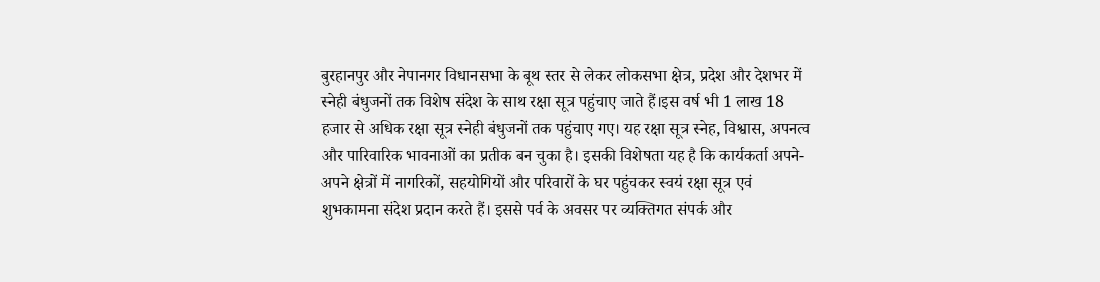बुरहानपुर और नेपानगर विधानसभा के बूथ स्तर से लेकर लोकसभा क्षेत्र, प्रदेश और देशभर में स्नेही बंधुजनों तक विशेष संदेश के साथ रक्षा सूत्र पहुंचाए जाते हैं।इस वर्ष भी 1 लाख 18 हजार से अधिक रक्षा सूत्र स्नेही बंधुजनों तक पहुंचाए गए। यह रक्षा सूत्र स्नेह, विश्वास, अपनत्व और पारिवारिक भावनाओं का प्रतीक बन चुका है। इसकी विशेषता यह है कि कार्यकर्ता अपने-अपने क्षेत्रों में नागरिकों, सहयोगियों और परिवारों के घर पहुंचकर स्वयं रक्षा सूत्र एवं शुभकामना संदेश प्रदान करते हैं। इससे पर्व के अवसर पर व्यक्तिगत संपर्क और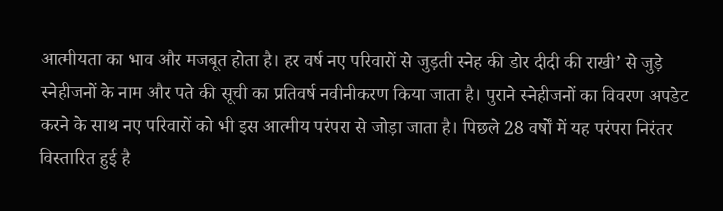आत्मीयता का भाव और मजबूत होता है। हर वर्ष नए परिवारों से जुड़ती स्नेह की डोर दीदी की राखी’ से जुड़े स्नेहीजनों के नाम और पते की सूची का प्रतिवर्ष नवीनीकरण किया जाता है। पुराने स्नेहीजनों का विवरण अपडेट करने के साथ नए परिवारों को भी इस आत्मीय परंपरा से जोड़ा जाता है। पिछले 28 वर्षों में यह परंपरा निरंतर विस्तारित हुई है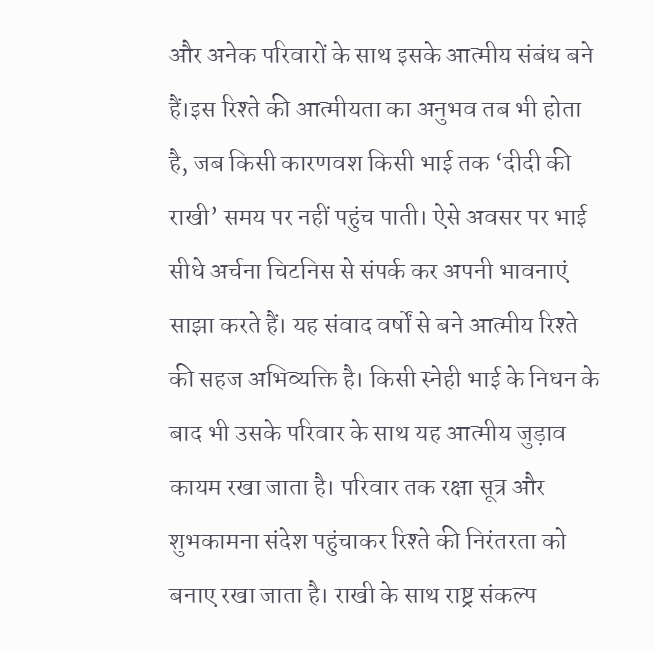और अनेक परिवारों के साथ इसके आत्मीय संबंध बने हैं।इस रिश्ते की आत्मीयता का अनुभव तब भी होता है, जब किसी कारणवश किसी भाई तक ‘दीदी की राखी’ समय पर नहीं पहुंच पाती। ऐसे अवसर पर भाई सीधे अर्चना चिटनिस से संपर्क कर अपनी भावनाएं साझा करते हैं। यह संवाद वर्षों से बने आत्मीय रिश्ते की सहज अभिव्यक्ति है। किसी स्नेही भाई के निधन के बाद भी उसके परिवार के साथ यह आत्मीय जुड़ाव कायम रखा जाता है। परिवार तक रक्षा सूत्र और शुभकामना संदेश पहुंचाकर रिश्ते की निरंतरता को बनाए रखा जाता है। राखी के साथ राष्ट्र संकल्प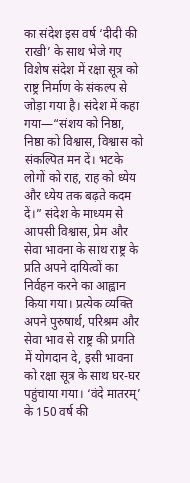का संदेश इस वर्ष ‘दीदी की राखी’ के साथ भेजे गए विशेष संदेश में रक्षा सूत्र को राष्ट्र निर्माण के संकल्प से जोड़ा गया है। संदेश में कहा गया—“संशय को निष्ठा, निष्ठा को विश्वास, विश्वास को संकल्पित मन दें। भटके लोगों को राह, राह को ध्येय और ध्येय तक बढ़ते कदम दें।” संदेश के माध्यम से आपसी विश्वास, प्रेम और सेवा भावना के साथ राष्ट्र के प्रति अपने दायित्वों का निर्वहन करने का आह्वान किया गया। प्रत्येक व्यक्ति अपने पुरुषार्थ, परिश्रम और सेवा भाव से राष्ट्र की प्रगति में योगदान दे, इसी भावना को रक्षा सूत्र के साथ घर-घर पहुंचाया गया। ‘वंदे मातरम्’ के 150 वर्ष की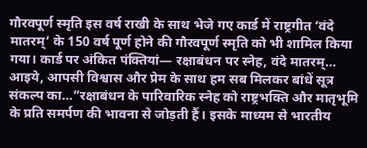गौरवपूर्ण स्मृति इस वर्ष राखी के साथ भेजे गए कार्ड में राष्ट्रगीत ‘वंदे मातरम्’ के 150 वर्ष पूर्ण होने की गौरवपूर्ण स्मृति को भी शामिल किया गया। कार्ड पर अंकित पंक्तियां— रक्षाबंधन पर स्नेह, वंदे मातरम्… आइये, आपसी विश्वास और प्रेम के साथ हम सब मिलकर बांधें सूत्र संकल्प का…”रक्षाबंधन के पारिवारिक स्नेह को राष्ट्रभक्ति और मातृभूमि के प्रति समर्पण की भावना से जोड़ती हैं। इसके माध्यम से भारतीय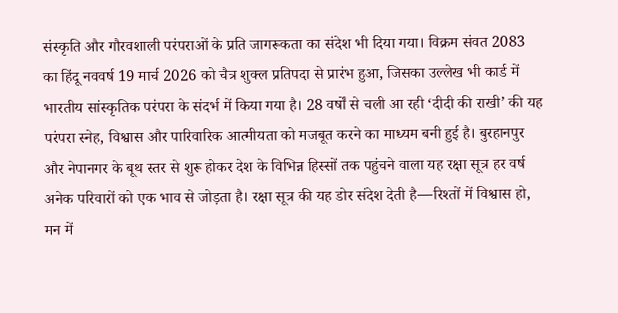संस्कृति और गौरवशाली परंपराओं के प्रति जागरूकता का संदेश भी दिया गया। विक्रम संवत 2083 का हिंदू नववर्ष 19 मार्च 2026 को चैत्र शुक्ल प्रतिपदा से प्रारंभ हुआ, जिसका उल्लेख भी कार्ड में भारतीय सांस्कृतिक परंपरा के संदर्भ में किया गया है। 28 वर्षों से चली आ रही ‘दीदी की राखी’ की यह परंपरा स्नेह, विश्वास और पारिवारिक आत्मीयता को मजबूत करने का माध्यम बनी हुई है। बुरहानपुर और नेपानगर के बूथ स्तर से शुरू होकर देश के विभिन्न हिस्सों तक पहुंचने वाला यह रक्षा सूत्र हर वर्ष अनेक परिवारों को एक भाव से जोड़ता है। रक्षा सूत्र की यह डोर संदेश देती है—रिश्तों में विश्वास हो, मन में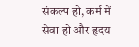संकल्प हो, कर्म में सेवा हो और हृदय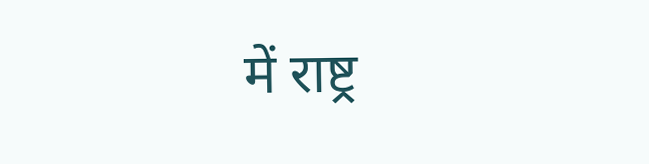में राष्ट्र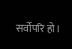सर्वोपरि हो।